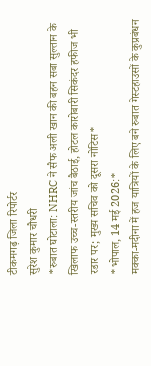टीकमगढ़ जिला रिपोर्टर
सुरेश कुमार चौधरी
*रुबात घोटाला: NHRC ने सैफ अली खान की बहन सबा सुल्तान के खिलाफ उच्च-स्तरीय जांच बैठाई, होटल कारोबारी सिकंदर हफीज भी रडार पर; मुख्य सचिव को दूसरा नोटिस*
*भोपाल, 14 मई 2026:*
मक्का-मदीना में हज यात्रियों के लिए बने रुबात गेस्टहाउसों के कुप्रबंधन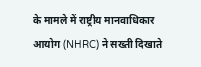के मामले में राष्ट्रीय मानवाधिकार आयोग (NHRC) ने सख्ती दिखाते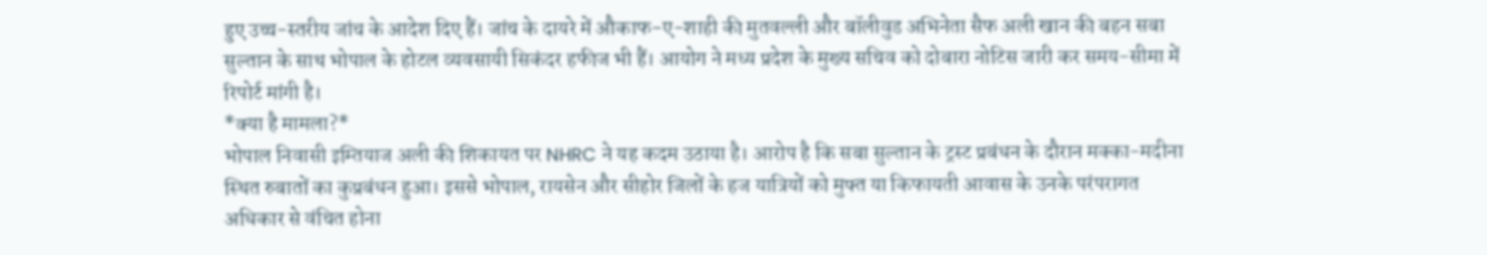हुए उच्च-स्तरीय जांच के आदेश दिए हैं। जांच के दायरे में औकाफ-ए-शाही की मुतवल्ली और बॉलीवुड अभिनेता सैफ अली खान की बहन सबा सुल्तान के साथ भोपाल के होटल व्यवसायी सिकंदर हफीज भी हैं। आयोग ने मध्य प्रदेश के मुख्य सचिव को दोबारा नोटिस जारी कर समय-सीमा में रिपोर्ट मांगी है।
*क्या है मामला?*
भोपाल निवासी इम्तियाज अली की शिकायत पर NHRC ने यह कदम उठाया है। आरोप है कि सबा सुल्तान के ट्रस्ट प्रबंधन के दौरान मक्का-मदीना स्थित रुबातों का कुप्रबंधन हुआ। इससे भोपाल, रायसेन और सीहोर जिलों के हज यात्रियों को मुफ्त या किफायती आवास के उनके परंपरागत अधिकार से वंचित होना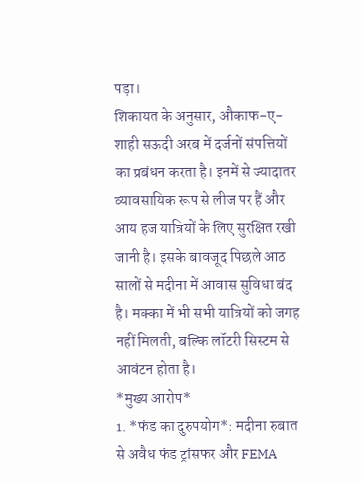पड़ा।
शिकायत के अनुसार, औकाफ-ए-शाही सऊदी अरब में दर्जनों संपत्तियों का प्रबंधन करता है। इनमें से ज्यादातर व्यावसायिक रूप से लीज पर हैं और आय हज यात्रियों के लिए सुरक्षित रखी जानी है। इसके बावजूद पिछले आठ सालों से मदीना में आवास सुविधा बंद है। मक्का में भी सभी यात्रियों को जगह नहीं मिलती, बल्कि लॉटरी सिस्टम से आवंटन होता है।
*मुख्य आरोप*
1. *फंड का दुरुपयोग*: मदीना रुबात से अवैध फंड ट्रांसफर और FEMA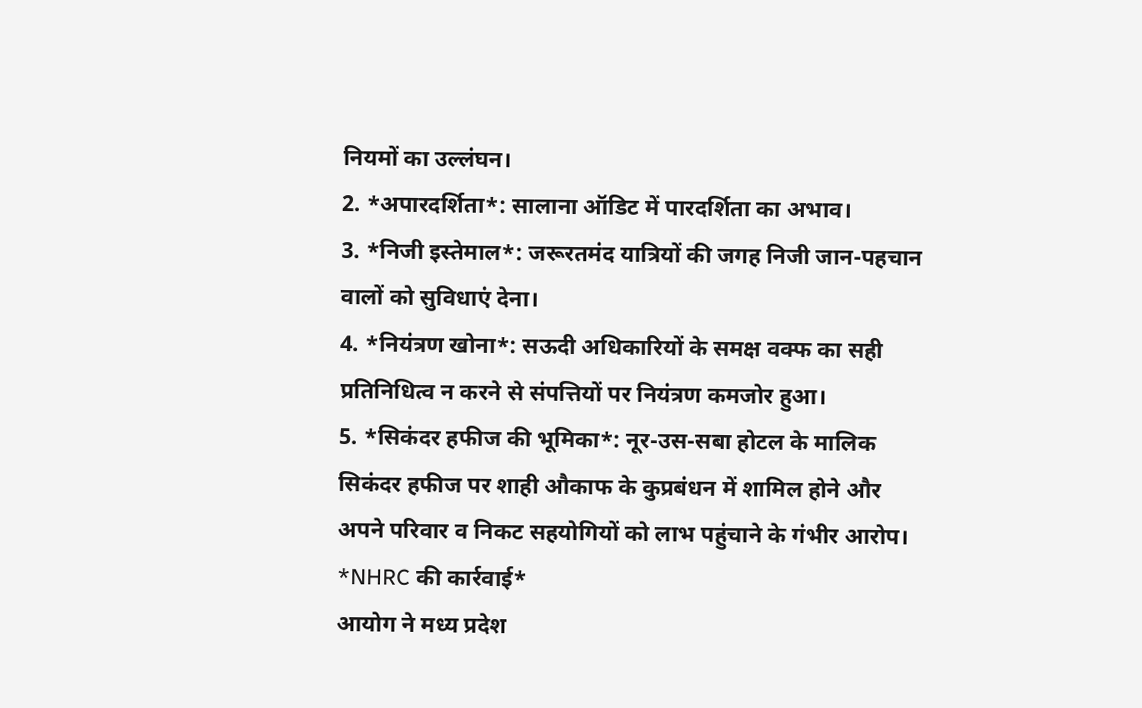नियमों का उल्लंघन।
2. *अपारदर्शिता*: सालाना ऑडिट में पारदर्शिता का अभाव।
3. *निजी इस्तेमाल*: जरूरतमंद यात्रियों की जगह निजी जान-पहचान वालों को सुविधाएं देना।
4. *नियंत्रण खोना*: सऊदी अधिकारियों के समक्ष वक्फ का सही प्रतिनिधित्व न करने से संपत्तियों पर नियंत्रण कमजोर हुआ।
5. *सिकंदर हफीज की भूमिका*: नूर-उस-सबा होटल के मालिक सिकंदर हफीज पर शाही औकाफ के कुप्रबंधन में शामिल होने और अपने परिवार व निकट सहयोगियों को लाभ पहुंचाने के गंभीर आरोप।
*NHRC की कार्रवाई*
आयोग ने मध्य प्रदेश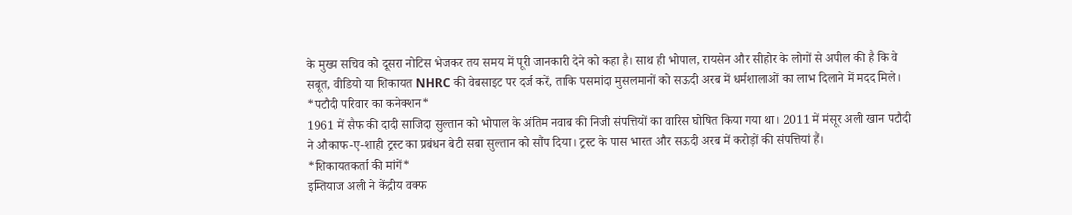के मुख्य सचिव को दूसरा नोटिस भेजकर तय समय में पूरी जानकारी देने को कहा है। साथ ही भोपाल, रायसेन और सीहोर के लोगों से अपील की है कि वे सबूत, वीडियो या शिकायत NHRC की वेबसाइट पर दर्ज करें, ताकि पसमांदा मुसलमानों को सऊदी अरब में धर्मशालाओं का लाभ दिलाने में मदद मिले।
*पटौदी परिवार का कनेक्शन*
1961 में सैफ की दादी साजिदा सुल्तान को भोपाल के अंतिम नवाब की निजी संपत्तियों का वारिस घोषित किया गया था। 2011 में मंसूर अली खान पटौदी ने औकाफ-ए-शाही ट्रस्ट का प्रबंधन बेटी सबा सुल्तान को सौंप दिया। ट्रस्ट के पास भारत और सऊदी अरब में करोड़ों की संपत्तियां हैं।
*शिकायतकर्ता की मांगें*
इम्तियाज अली ने केंद्रीय वक्फ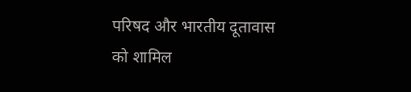परिषद और भारतीय दूतावास को शामिल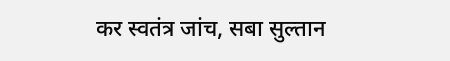कर स्वतंत्र जांच, सबा सुल्तान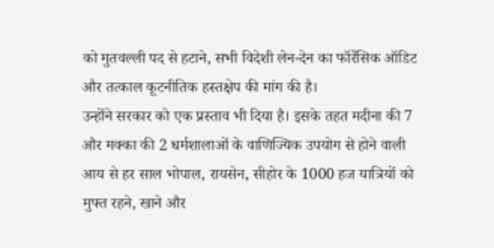को मुतवल्ली पद से हटाने, सभी विदेशी लेन-देन का फॉरेंसिक ऑडिट और तत्काल कूटनीतिक हस्तक्षेप की मांग की है।
उन्होंने सरकार को एक प्रस्ताव भी दिया है। इसके तहत मदीना की 7 और मक्का की 2 धर्मशालाओं के वाणिज्यिक उपयोग से होने वाली आय से हर साल भोपाल, रायसेन, सीहोर के 1000 हज यात्रियों को मुफ्त रहने, खाने और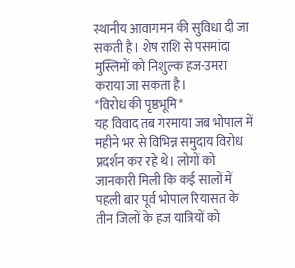स्थानीय आवागमन की सुविधा दी जा सकती है। शेष राशि से पसमांदा मुस्लिमों को निशुल्क हज-उमरा कराया जा सकता है।
*विरोध की पृष्ठभूमि*
यह विवाद तब गरमाया जब भोपाल में महीने भर से विभिन्न समुदाय विरोध प्रदर्शन कर रहे थे। लोगों को जानकारी मिली कि कई सालों में पहली बार पूर्व भोपाल रियासत के तीन जिलों के हज यात्रियों को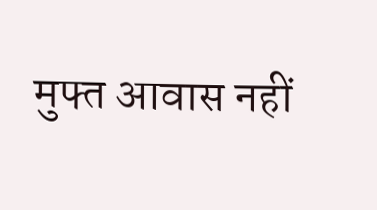मुफ्त आवास नहीं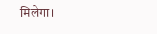मिलेगा।